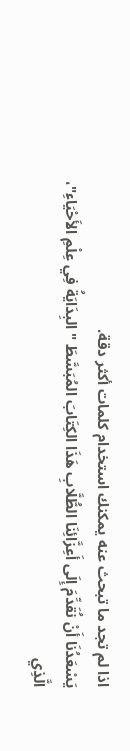اذا لم تجد ما تبحث عنه يمكنك استخدام كلمات أكثر دقة.
يَسْعَدُنَا أَنْ نُقَدِّمَ إِلَى أَعِزَّائِنَا الطُّلَّابِ هَذَا الكِتَابَ المُبَسَّطَ "البِدَايَةُ فِي عِلْمِ الأَحْيَاءِ"، الَّذِي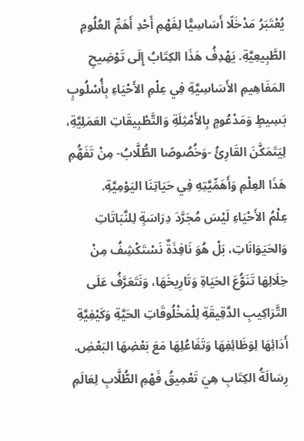يُعْتَبَرُ مَدْخَلًا أَسَاسِيًّا لِفَهْمِ أَحْدِ أَهَمِّ العُلُومِ الطَّبِيعِيَّةِ. يَهْدِفُ هَذَا الكِتَابُ إِلَى تَوْضِيحِ المَفَاهِيمِ الأَسَاسِيَّةِ فِي عِلْمِ الأَحْيَاءِ بِأُسْلُوبٍ بَسِيطٍ وَمَدْعُومٍ بِالأَمْثِلَةِ وَالتَّطْبِيقَاتِ العَمَلِيَّةِ، لِيَتَمَكَّنَ القَارِئُ -وَخُصُوصًا الطُّلَّابُ- مِنْ تَفَهُّمِ هَذَا العِلْمِ وَأَهَمِّيَّتِهِ فِي حَيَاتِنَا اليَوْمِيَّةِ.
عِلْمُ الأَحْيَاءِ لَيْسَ مُجَرَّدَ دِرَاسَةٍ لِلنَّبَاتَاتِ وَالحَيَوَانَاتِ، بَلْ هُوَ نَافِذَةٌ نَسْتَكْشِفُ مِنْ خِلَالِهَا تَنَوُّعَ الحَيَاةِ وَتَارِيخَهَا، وَنَتَعَرَّفُ عَلَى التَّرَاكِيبِ الدَّقِيقَةِ لِلْمَخْلُوقَاتِ الحَيَّةِ وَكَيْفِيَّةِ أَدَائِهَا لِوَظَائِفِهَا وَتَفَاعُلِهَا مَعَ بَعْضِهَا البَعْضِ.
رِسَالَةُ الكِتَابِ هِيَ تَعْمِيقُ فَهْمِ الطُّلَّابِ لِعَالَمِ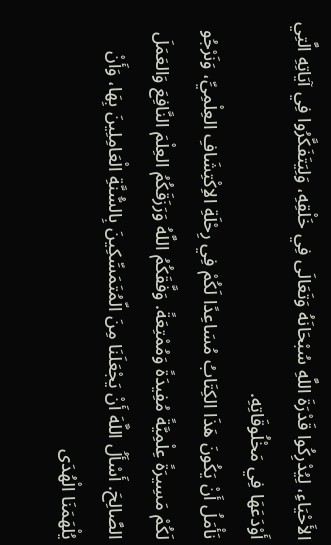الأَحْيَاءِ، لِيُدْرِكُوا قَدْرَةَ اللَّهِ سُبْحَانَهُ وَتَعَالَى فِي خَلْقِهِ، وَلِيَتَفَكَّرُوا فِي آيَاتِهِ الَّتِي أَوْدَعَهَا فِي مَخْلُوقَاتِهِ.
نَأْمَلُ أَنْ يَكُونَ هَذَا الكِتَابُ مُسَاعِدًا لَكُمْ فِي رِحْلَةِ الاِكْتِشَافِ العِلْمِيِّ، وَنَرْجُو لَكُمْ مَسِيرَةً عِلْمِيَّةً مُفِيدَةً وَمُمْتِعَةً. وَفَّقَكُمُ اللَّهُ وَرَزَقَكُمُ العِلْمَ النَّافِعَ وَالعَمَلَ الصَّالِحَ. أَسْأَلُ اللَّهَ أَنْ يَجْعَلَنَا مِنَ الّمُتَمَسِّكِينَ بِالسُّنَّةِ الْعَامِلِينَ بِهَا، وَأَنْ يُلْهَمَنَا الْهُدَى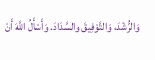وَالرُّشْدَ، وَالتَّوْفِيقَ والسَّدَادَ. وَأَسْأَلُ اللَّهَ أَنْ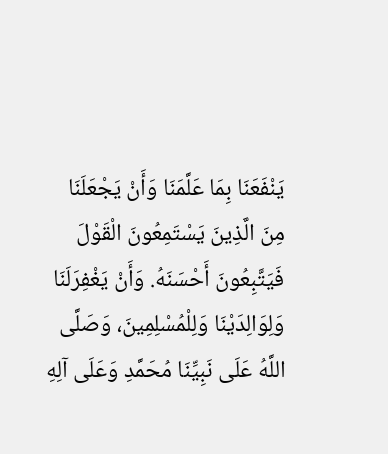يَنْفَعَنَا بِمَا عَلَّمَنَا وَأَنْ يَجْعَلَنَا مِنَ الَّذِينَ يَسْتَمِعُونَ الْقَوْلَ فَيَتَّبِعُونَ أَحْسَنَهُ. وَأَنْ يَغْفِرَلَنَا وَلِوَالِدَيْنَا وَلِلْمُسْلِمِينَ، وَصَلَّى اللَّهُ عَلَى نَبِيِّنَا مُحَمَّدِ وَعَلَى آلِهِ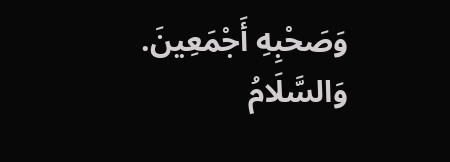وَصَحْبِهِ أَجْمَعِينَ. وَالسَّلَامُ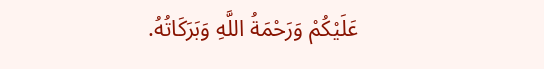عَلَيْكُمْ وَرَحْمَةُ اللَّهِ وَبَرَكَاتُهُ.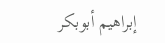إبراهيم أبوبكر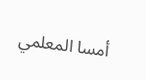أمسا المعلمي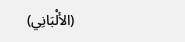(الألْبَانِي)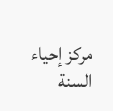مركز إحياء السنة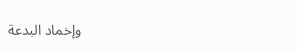وإخماد البدعة